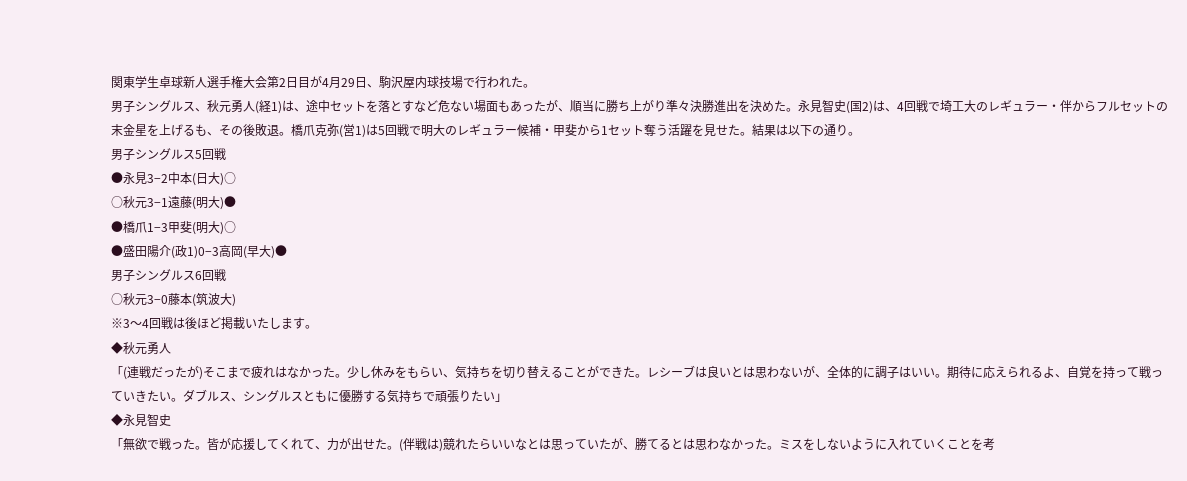関東学生卓球新人選手権大会第2日目が4月29日、駒沢屋内球技場で行われた。
男子シングルス、秋元勇人(経1)は、途中セットを落とすなど危ない場面もあったが、順当に勝ち上がり準々決勝進出を決めた。永見智史(国2)は、4回戦で埼工大のレギュラー・伴からフルセットの末金星を上げるも、その後敗退。橋爪克弥(営1)は5回戦で明大のレギュラー候補・甲斐から1セット奪う活躍を見せた。結果は以下の通り。
男子シングルス5回戦
●永見3−2中本(日大)○
○秋元3−1遠藤(明大)●
●橋爪1−3甲斐(明大)○
●盛田陽介(政1)0−3高岡(早大)●
男子シングルス6回戦
○秋元3−0藤本(筑波大)
※3〜4回戦は後ほど掲載いたします。
◆秋元勇人
「(連戦だったが)そこまで疲れはなかった。少し休みをもらい、気持ちを切り替えることができた。レシーブは良いとは思わないが、全体的に調子はいい。期待に応えられるよ、自覚を持って戦っていきたい。ダブルス、シングルスともに優勝する気持ちで頑張りたい」
◆永見智史
「無欲で戦った。皆が応援してくれて、力が出せた。(伴戦は)競れたらいいなとは思っていたが、勝てるとは思わなかった。ミスをしないように入れていくことを考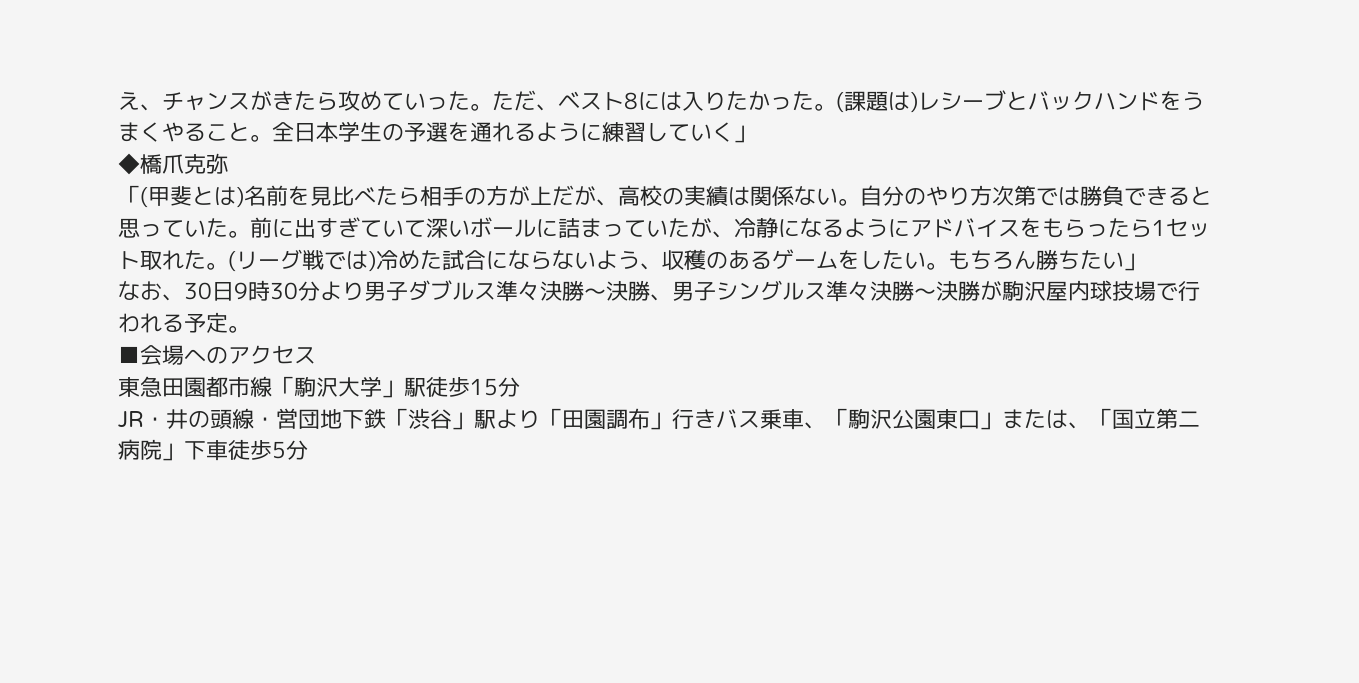え、チャンスがきたら攻めていった。ただ、ベスト8には入りたかった。(課題は)レシーブとバックハンドをうまくやること。全日本学生の予選を通れるように練習していく」
◆橋爪克弥
「(甲斐とは)名前を見比べたら相手の方が上だが、高校の実績は関係ない。自分のやり方次第では勝負できると思っていた。前に出すぎていて深いボールに詰まっていたが、冷静になるようにアドバイスをもらったら1セット取れた。(リーグ戦では)冷めた試合にならないよう、収穫のあるゲームをしたい。もちろん勝ちたい」
なお、30日9時30分より男子ダブルス準々決勝〜決勝、男子シングルス準々決勝〜決勝が駒沢屋内球技場で行われる予定。
■会場へのアクセス
東急田園都市線「駒沢大学」駅徒歩15分
JR・井の頭線・営団地下鉄「渋谷」駅より「田園調布」行きバス乗車、「駒沢公園東口」または、「国立第二病院」下車徒歩5分